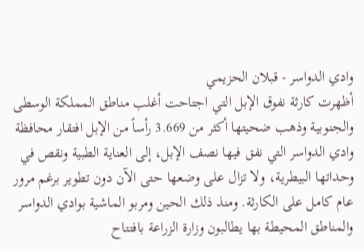وادي الدواسر - قبلان الحزيمي
أظهرت كارثة نفوق الإبل التي اجتاحت أغلب مناطق المملكة الوسطى والجنوبية وذهب ضحيتها أكثر من 3.669 رأساً من الإبل افتقار محافظة وادي الدواسر التي نفق فيها نصف الإبل، إلى العناية الطبية ونقص في وحداتها البيطرية، ولا تزال على وضعها حتى الآن دون تطوير برغم مرور عام كامل على الكارثة. ومنذ ذلك الحين ومربو الماشية بوادي الدواسر والمناطق المحيطة بها يطالبون وزارة الزراعة بافتتاح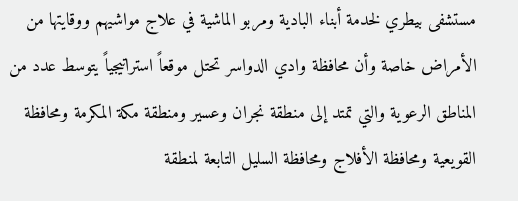مستشفى بيطري لخدمة أبناء البادية ومربو الماشية في علاج مواشيهم ووقايتها من الأمراض خاصة وأن محافظة وادي الدواسر تحتل موقعاً استراتيجياً يتوسط عدد من المناطق الرعوية والتي تمتد إلى منطقة نجران وعسير ومنطقة مكة المكرمة ومحافظة القويعية ومحافظة الأفلاج ومحافظة السليل التابعة لمنطقة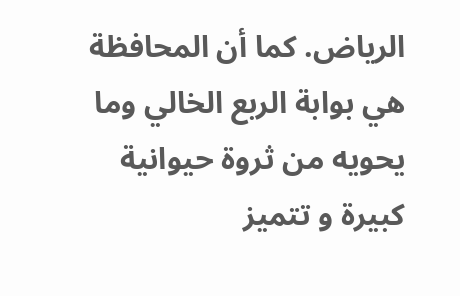الرياض. كما أن المحافظة هي بوابة الربع الخالي وما يحويه من ثروة حيوانية كبيرة و تتميز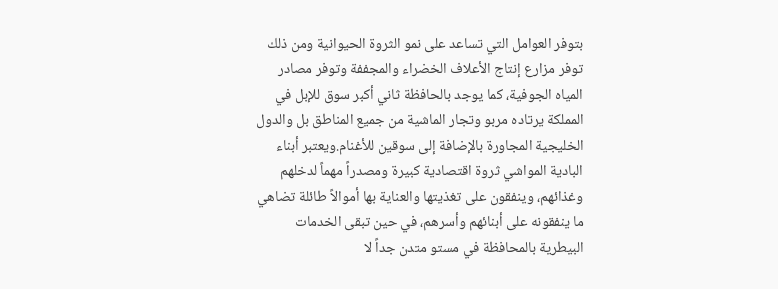بتوفر العوامل التي تساعد على نمو الثروة الحيوانية ومن ذلك توفر مزارع إنتاج الأعلاف الخضراء والمجففة وتوفر مصادر المياه الجوفية، كما يوجد بالحافظة ثاني أكبر سوق للإبل في المملكة يرتاده مربو وتجار الماشية من جميع المناطق بل والدول الخليجية المجاورة بالإضافة إلى سوقين للأغنام.ويعتبر أبناء البادية المواشي ثروة اقتصادية كبيرة ومصدراً مهماً لدخلهم وغذائهم، وينفقون على تغذيتها والعناية بها أموالاً طائلة تضاهي ما ينفقونه على أبنائهم وأسرهم، في حين تبقى الخدمات البيطرية بالمحافظة في مستو متدن جداً لا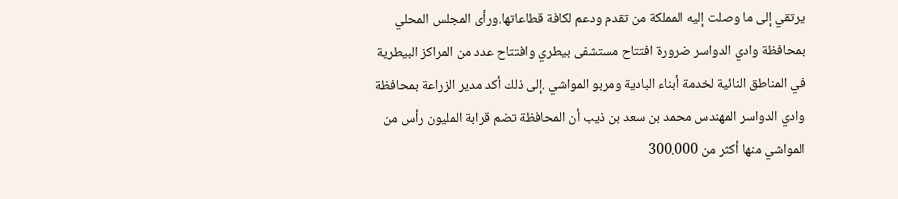يرتقي إلى ما وصلت إليه المملكة من تقدم ودعم لكافة قطاعاتها.ورأى المجلس المحلي بمحافظة وادي الدواسر ضرورة افتتاح مستشفى بيطري وافتتاح عدد من المراكز البيطرية في المناطق النائية لخدمة أبناء البادية ومربو المواشي .إلى ذلك أكد مدير الزراعة بمحافظة وادي الدواسر المهندس محمد بن سعد بن ذيب أن المحافظة تضم قرابة المليون رأس من المواشي منها أكثر من 300.000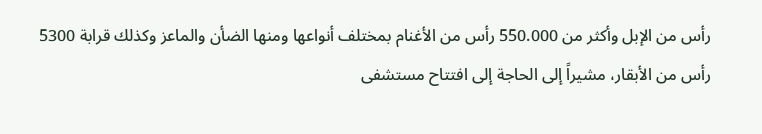رأس من الإبل وأكثر من 550.000 رأس من الأغنام بمختلف أنواعها ومنها الضأن والماعز وكذلك قرابة 5300 رأس من الأبقار، مشيراً إلى الحاجة إلى افتتاح مستشفى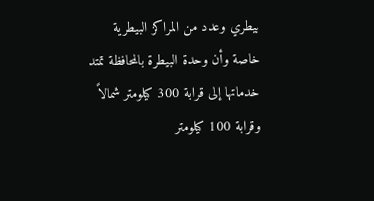بيطري وعدد من المراكز البيطرية خاصة وأن وحدة البيطرة بالمحافظة تمتد خدماتها إلى قرابة 300 كيلومتر شمالاً وقرابة 100 كيلومتر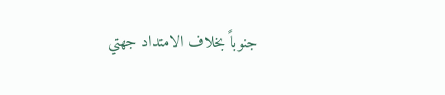جنوباً بخلاف الامتداد جهتي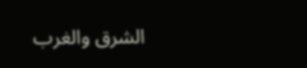الشرق والغرب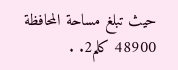حيث تبلغ مساحة المحافظة 48900 كلم2. .